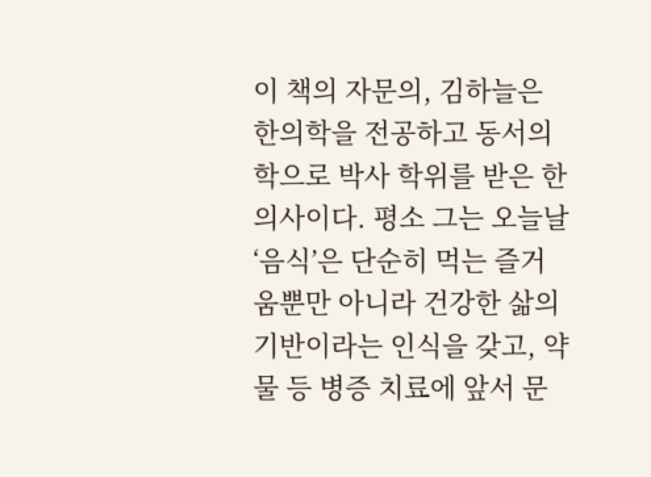이 책의 자문의, 김하늘은 한의학을 전공하고 동서의학으로 박사 학위를 받은 한의사이다. 평소 그는 오늘날 ‘음식’은 단순히 먹는 즐거움뿐만 아니라 건강한 삶의 기반이라는 인식을 갖고, 약물 등 병증 치료에 앞서 문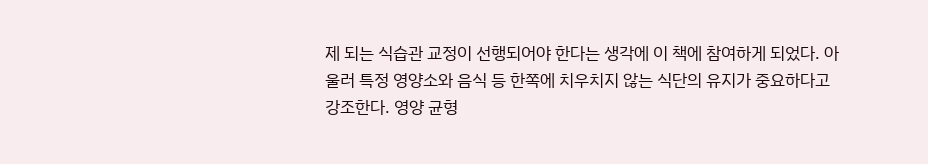제 되는 식습관 교정이 선행되어야 한다는 생각에 이 책에 참여하게 되었다. 아울러 특정 영양소와 음식 등 한쪽에 치우치지 않는 식단의 유지가 중요하다고 강조한다. 영양 균형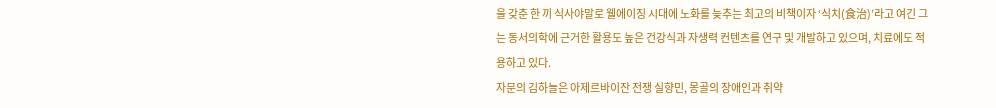을 갖춘 한 끼 식사야말로 웰에이징 시대에 노화를 늦추는 최고의 비책이자 ‘식치(食治)’라고 여긴 그는 동서의학에 근거한 활용도 높은 건강식과 자생력 컨텐츠를 연구 및 개발하고 있으며, 치료에도 적용하고 있다.
자문의 김하늘은 아제르바이잔 전쟁 실향민, 몽골의 장애인과 취약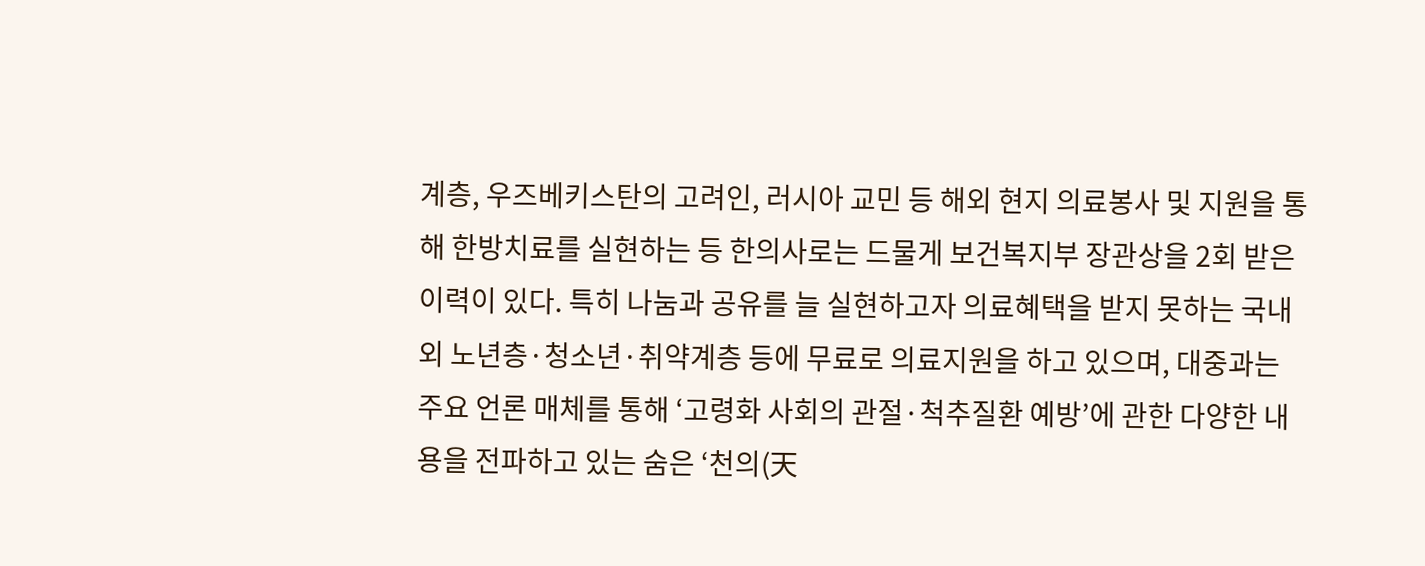계층, 우즈베키스탄의 고려인, 러시아 교민 등 해외 현지 의료봉사 및 지원을 통해 한방치료를 실현하는 등 한의사로는 드물게 보건복지부 장관상을 2회 받은 이력이 있다. 특히 나눔과 공유를 늘 실현하고자 의료혜택을 받지 못하는 국내외 노년층·청소년·취약계층 등에 무료로 의료지원을 하고 있으며, 대중과는 주요 언론 매체를 통해 ‘고령화 사회의 관절·척추질환 예방’에 관한 다양한 내용을 전파하고 있는 숨은 ‘천의(天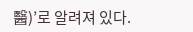醫)’로 알려져 있다.